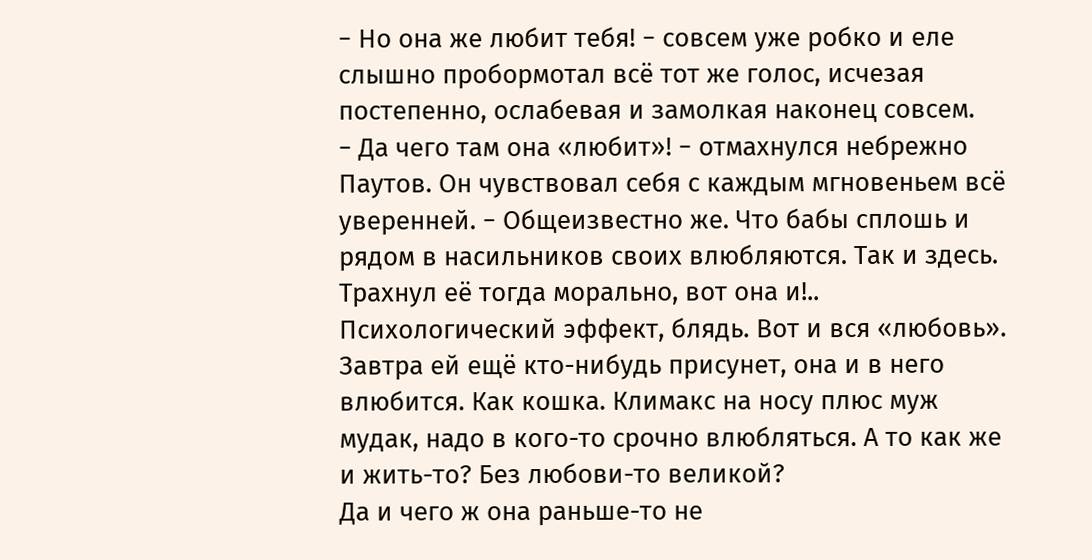− Но она же любит тебя! − совсем уже робко и еле слышно пробормотал всё тот же голос, исчезая постепенно, ослабевая и замолкая наконец совсем.
− Да чего там она «любит»! − отмахнулся небрежно Паутов. Он чувствовал себя с каждым мгновеньем всё уверенней. − Общеизвестно же. Что бабы сплошь и рядом в насильников своих влюбляются. Так и здесь. Трахнул её тогда морально, вот она и!.. Психологический эффект, блядь. Вот и вся «любовь». Завтра ей ещё кто-нибудь присунет, она и в него влюбится. Как кошка. Климакс на носу плюс муж мудак, надо в кого-то срочно влюбляться. А то как же и жить-то? Без любови-то великой?
Да и чего ж она раньше-то не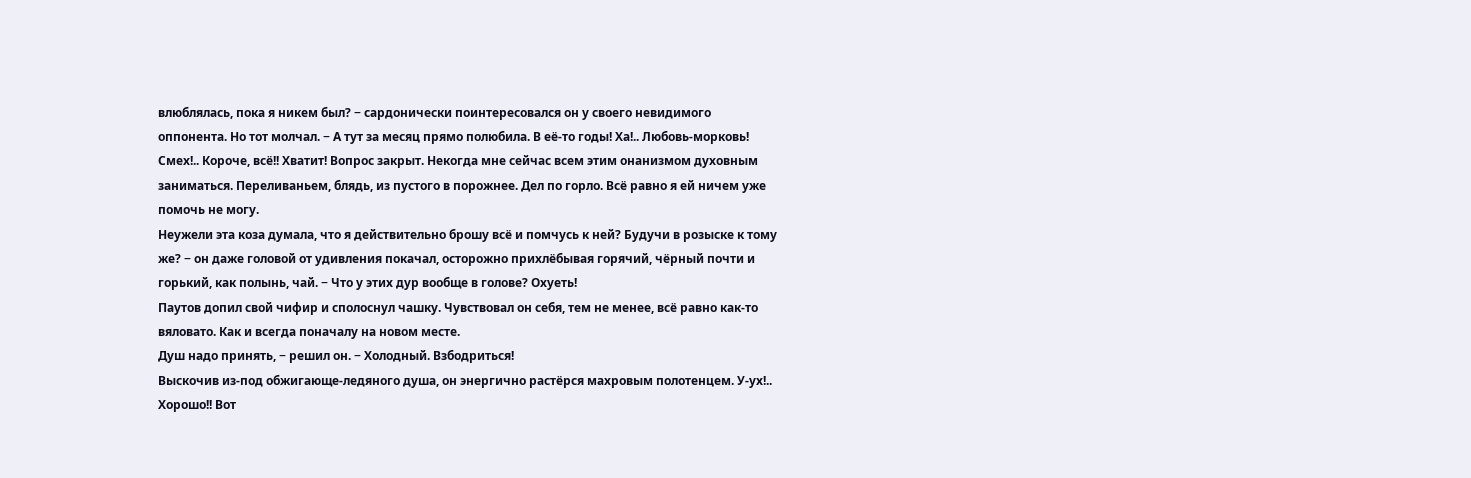влюблялась, пока я никем был? − сардонически поинтересовался он у своего невидимого оппонента. Но тот молчал. − А тут за месяц прямо полюбила. В её-то годы! Ха!.. Любовь-морковь! Смех!.. Короче, всё!! Хватит! Вопрос закрыт. Некогда мне сейчас всем этим онанизмом духовным заниматься. Переливаньем, блядь, из пустого в порожнее. Дел по горло. Всё равно я ей ничем уже помочь не могу.
Неужели эта коза думала, что я действительно брошу всё и помчусь к ней? Будучи в розыске к тому же? − он даже головой от удивления покачал, осторожно прихлёбывая горячий, чёрный почти и горький, как полынь, чай. − Что у этих дур вообще в голове? Охуеть!
Паутов допил свой чифир и сполоснул чашку. Чувствовал он себя, тем не менее, всё равно как-то вяловато. Как и всегда поначалу на новом месте.
Душ надо принять, − решил он. − Холодный. Взбодриться!
Выскочив из-под обжигающе-ледяного душа, он энергично растёрся махровым полотенцем. У-ух!.. Хорошо!! Вот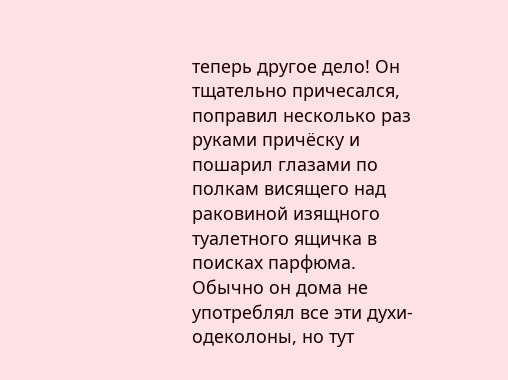теперь другое дело! Он тщательно причесался, поправил несколько раз руками причёску и пошарил глазами по полкам висящего над раковиной изящного туалетного ящичка в поисках парфюма. Обычно он дома не употреблял все эти духи-одеколоны, но тут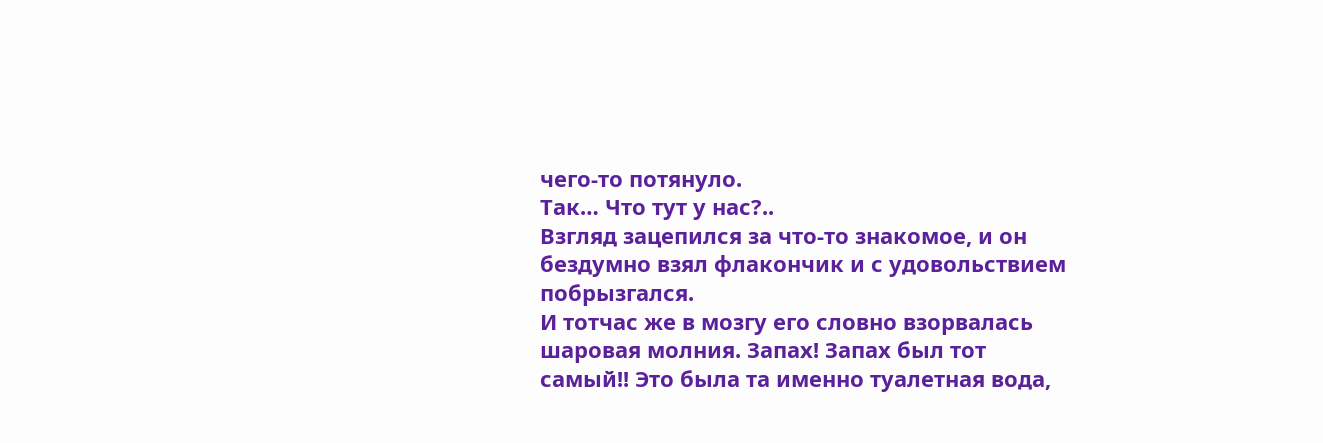чего-то потянуло.
Так… Что тут у нас?..
Взгляд зацепился за что-то знакомое, и он бездумно взял флакончик и с удовольствием побрызгался.
И тотчас же в мозгу его словно взорвалась шаровая молния. Запах! Запах был тот самый!! Это была та именно туалетная вода,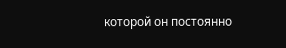которой он постоянно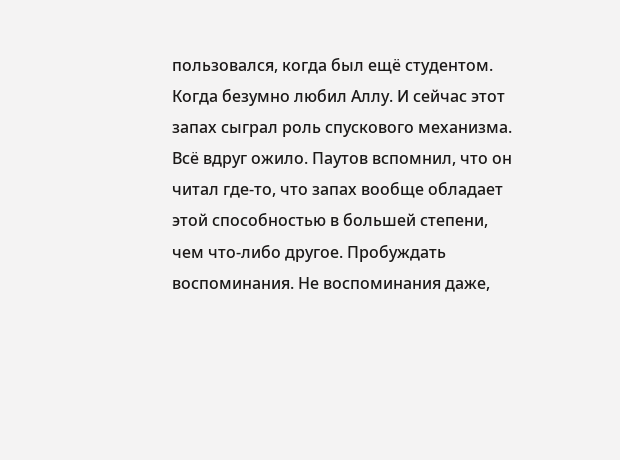пользовался, когда был ещё студентом. Когда безумно любил Аллу. И сейчас этот запах сыграл роль спускового механизма. Всё вдруг ожило. Паутов вспомнил, что он читал где-то, что запах вообще обладает этой способностью в большей степени, чем что-либо другое. Пробуждать воспоминания. Не воспоминания даже,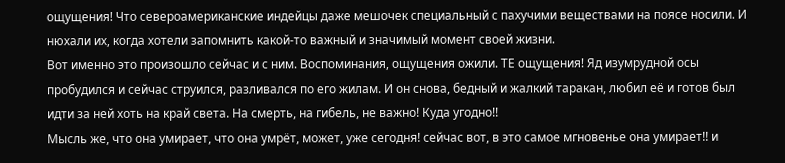ощущения! Что североамериканские индейцы даже мешочек специальный с пахучими веществами на поясе носили. И нюхали их, когда хотели запомнить какой-то важный и значимый момент своей жизни.
Вот именно это произошло сейчас и с ним. Воспоминания, ощущения ожили. ТЕ ощущения! Яд изумрудной осы пробудился и сейчас струился, разливался по его жилам. И он снова, бедный и жалкий таракан, любил её и готов был идти за ней хоть на край света. На смерть, на гибель, не важно! Куда угодно!!
Мысль же, что она умирает, что она умрёт, может, уже сегодня! сейчас вот, в это самое мгновенье она умирает!! и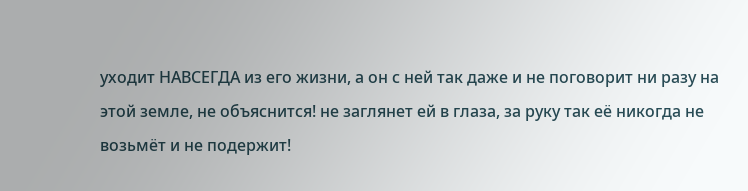уходит НАВСЕГДА из его жизни, а он с ней так даже и не поговорит ни разу на этой земле, не объяснится! не заглянет ей в глаза, за руку так её никогда не возьмёт и не подержит!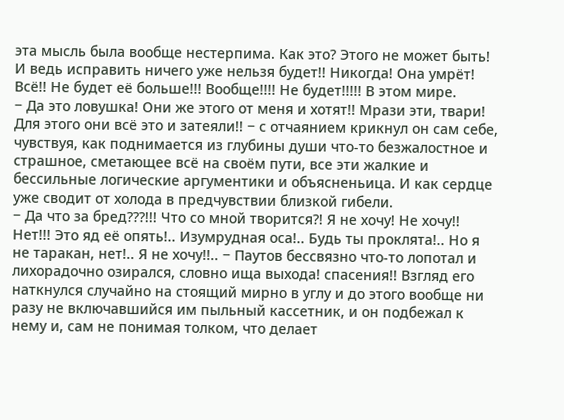эта мысль была вообще нестерпима. Как это? Этого не может быть! И ведь исправить ничего уже нельзя будет!! Никогда! Она умрёт! Всё!! Не будет её больше!!! Вообще!!!! Не будет!!!!! В этом мире.
− Да это ловушка! Они же этого от меня и хотят!! Мрази эти, твари! Для этого они всё это и затеяли!! − с отчаянием крикнул он сам себе, чувствуя, как поднимается из глубины души что-то безжалостное и страшное, сметающее всё на своём пути, все эти жалкие и бессильные логические аргументики и объясненьица. И как сердце уже сводит от холода в предчувствии близкой гибели.
− Да что за бред???!!! Что со мной творится?! Я не хочу! Не хочу!! Нет!!! Это яд её опять!.. Изумрудная оса!.. Будь ты проклята!.. Но я не таракан, нет!.. Я не хочу!!.. − Паутов бессвязно что-то лопотал и лихорадочно озирался, словно ища выхода! спасения!! Взгляд его наткнулся случайно на стоящий мирно в углу и до этого вообще ни разу не включавшийся им пыльный кассетник, и он подбежал к нему и, сам не понимая толком, что делает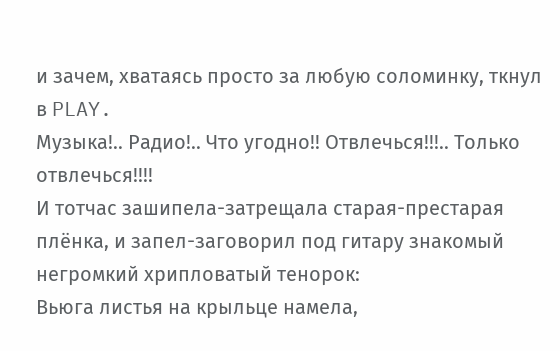и зачем, хватаясь просто за любую соломинку, ткнул в PLAY.
Музыка!.. Радио!.. Что угодно!! Отвлечься!!!.. Только отвлечься!!!!
И тотчас зашипела-затрещала старая-престарая плёнка, и запел-заговорил под гитару знакомый негромкий хрипловатый тенорок:
Вьюга листья на крыльце намела,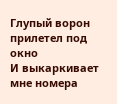Глупый ворон прилетел под окно
И выкаркивает мне номера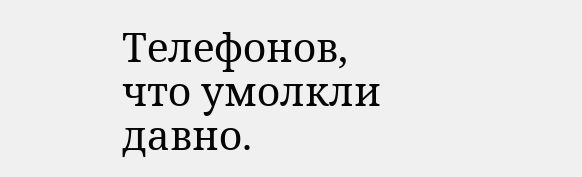Телефонов, что умолкли давно.